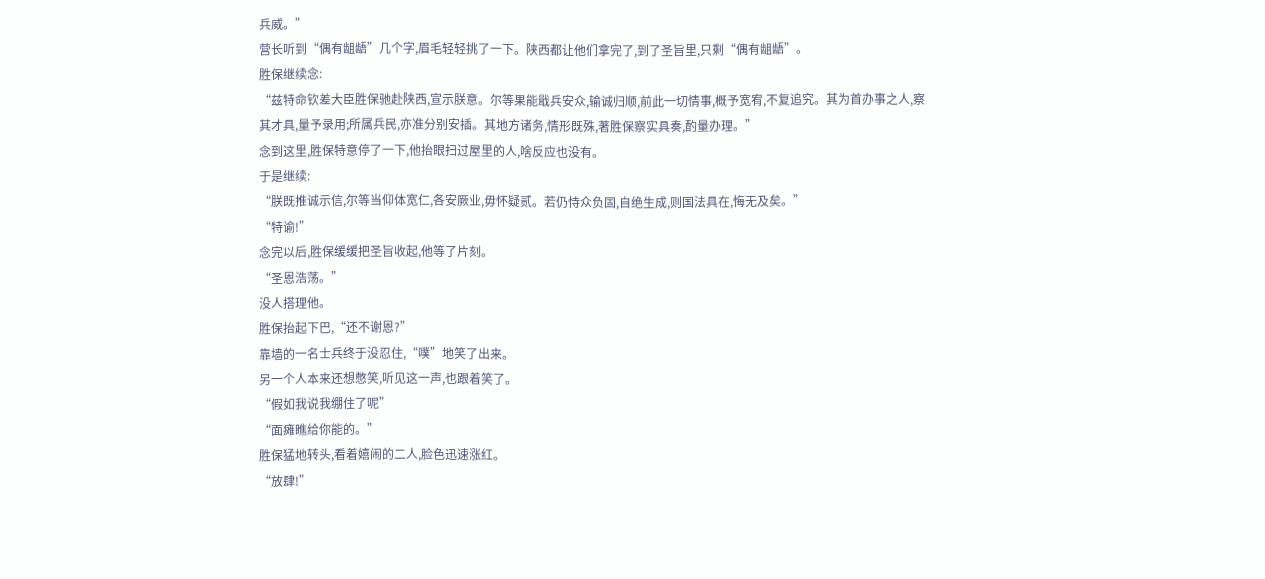兵威。”
营长听到“偶有龃龉”几个字,眉毛轻轻挑了一下。陕西都让他们拿完了,到了圣旨里,只剩“偶有龃龉”。
胜保继续念:
“兹特命钦差大臣胜保驰赴陕西,宣示朕意。尔等果能戢兵安众,输诚归顺,前此一切情事,概予宽宥,不复追究。其为首办事之人,察其才具,量予录用;所属兵民,亦准分别安插。其地方诸务,情形既殊,著胜保察实具奏,酌量办理。”
念到这里,胜保特意停了一下,他抬眼扫过屋里的人,啥反应也没有。
于是继续:
“朕既推诚示信,尔等当仰体宽仁,各安厥业,毋怀疑贰。若仍恃众负固,自绝生成,则国法具在,悔无及矣。”
“特谕!”
念完以后,胜保缓缓把圣旨收起,他等了片刻。
“圣恩浩荡。”
没人搭理他。
胜保抬起下巴,“还不谢恩?”
靠墙的一名士兵终于没忍住,“噗”地笑了出来。
另一个人本来还想憋笑,听见这一声,也跟着笑了。
“假如我说我绷住了呢”
“面瘫瞧给你能的。”
胜保猛地转头,看着嬉闹的二人,脸色迅速涨红。
“放肆!”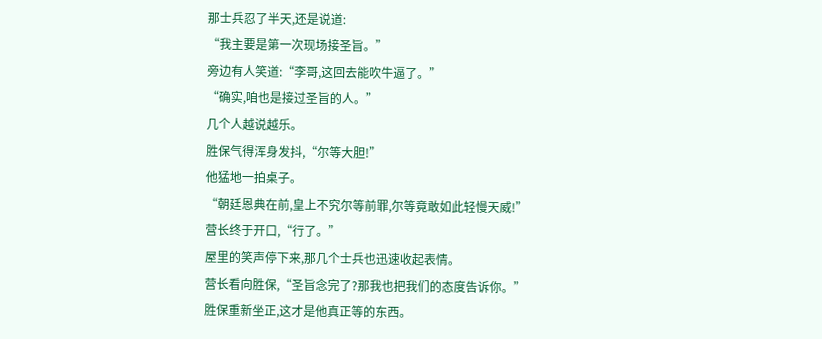那士兵忍了半天,还是说道:
“我主要是第一次现场接圣旨。”
旁边有人笑道:“李哥,这回去能吹牛逼了。”
“确实,咱也是接过圣旨的人。”
几个人越说越乐。
胜保气得浑身发抖,“尔等大胆!”
他猛地一拍桌子。
“朝廷恩典在前,皇上不究尔等前罪,尔等竟敢如此轻慢天威!”
营长终于开口,“行了。”
屋里的笑声停下来,那几个士兵也迅速收起表情。
营长看向胜保,“圣旨念完了?那我也把我们的态度告诉你。”
胜保重新坐正,这才是他真正等的东西。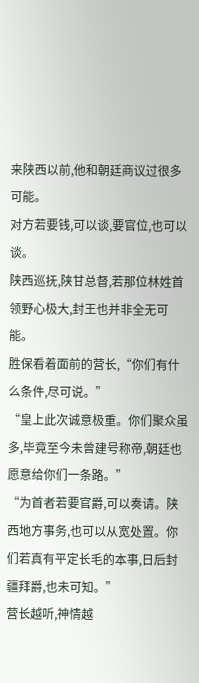来陕西以前,他和朝廷商议过很多可能。
对方若要钱,可以谈,要官位,也可以谈。
陕西巡抚,陕甘总督,若那位林姓首领野心极大,封王也并非全无可能。
胜保看着面前的营长,“你们有什么条件,尽可说。”
“皇上此次诚意极重。你们聚众虽多,毕竟至今未曾建号称帝,朝廷也愿意给你们一条路。”
“为首者若要官爵,可以奏请。陕西地方事务,也可以从宽处置。你们若真有平定长毛的本事,日后封疆拜爵,也未可知。”
营长越听,神情越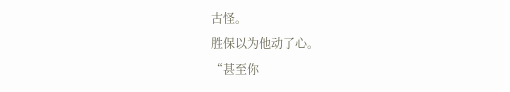古怪。
胜保以为他动了心。
“甚至你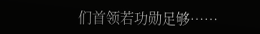们首领若功勋足够……